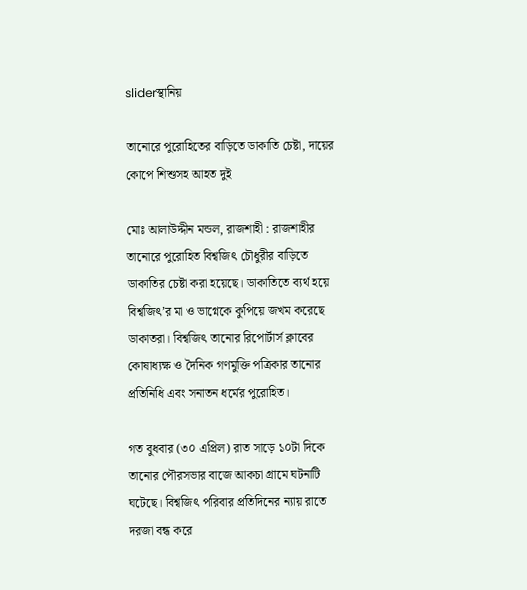sliderস্থানিয়

তানোরে পুরোহিতের বাড়িতে ডাকাতি চেষ্টা, দায়ের কোপে শিশুসহ আহত দুই

মোঃ আলাউদ্দীন মন্ডল, রাজশাহী : রাজশাহীর তানোরে পুরোহিত বিশ্বজিৎ চৌধুরীর বাড়িতে ডাকাতির চেষ্টা করা হয়েছে। ডাকাতিতে ব্যর্থ হয়ে বিশ্বজিৎ’র মা ও ভাগ্নেকে কুপিয়ে জখম করেছে ডাকাতরা। বিশ্বজিৎ তানোর রিপোর্টার্স ক্লাবের কোষাধ্যক্ষ ও দৈনিক গণমুক্তি পত্রিকার তানোর প্রতিনিধি এবং সনাতন ধর্মের পুরোহিত।

গত বুধবার (৩০ এপ্রিল) রাত সাড়ে ১০টা দিকে তানোর পৌরসভার বাজে আকচা গ্রামে ঘটনাটি ঘটেছে। বিশ্বজিৎ পরিবার প্রতিদিনের ন্যায় রাতে দরজা বন্ধ করে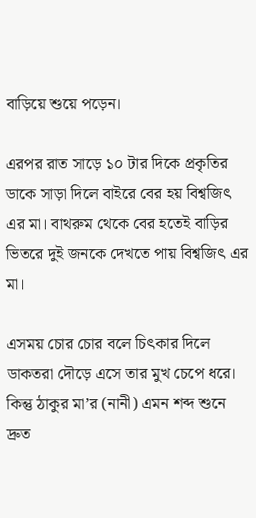বাড়িয়ে শুয়ে পড়েন।

এরপর রাত সাড়ে ১০ টার দিকে প্রকৃতির ডাকে সাড়া দিলে বাইরে বের হয় বিশ্বজিৎ এর মা। বাথরুম থেকে বের হতেই বাড়ির ভিতরে দুই জনকে দেখতে পায় বিশ্বজিৎ এর মা।

এসময় চোর চোর বলে চিৎকার দিলে ডাকতরা দৌড়ে এসে তার মুখ চেপে ধরে। কিন্তু ঠাকুর মা’র (নানী) এমন শব্দ শুনে দ্রুত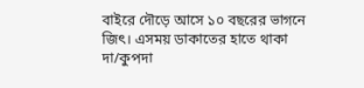বাইরে দৌড়ে আসে ১০ বছরের ভাগনে জিৎ। এসময় ডাকাতের হাতে থাকা দা/কুপদা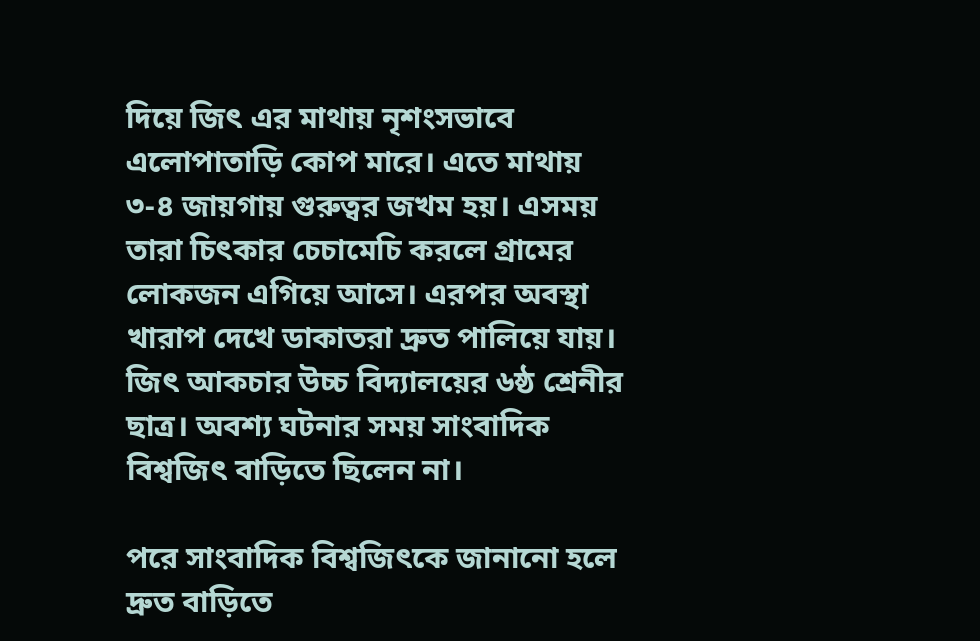দিয়ে জিৎ এর মাথায় নৃশংসভাবে এলোপাতাড়ি কোপ মারে। এতে মাথায় ৩-৪ জায়গায় গুরুত্বর জখম হয়। এসময় তারা চিৎকার চেচামেচি করলে গ্রামের লোকজন এগিয়ে আসে। এরপর অবস্থা খারাপ দেখে ডাকাতরা দ্রুত পালিয়ে যায়। জিৎ আকচার উচ্চ বিদ্যালয়ের ৬ষ্ঠ শ্রেনীর ছাত্র। অবশ্য ঘটনার সময় সাংবাদিক বিশ্বজিৎ বাড়িতে ছিলেন না।

পরে সাংবাদিক বিশ্বজিৎকে জানানো হলে দ্রুত বাড়িতে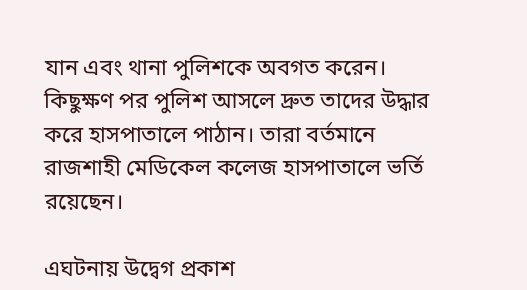যান এবং থানা পুলিশকে অবগত করেন। কিছুক্ষণ পর পুলিশ আসলে দ্রুত তাদের উদ্ধার করে হাসপাতালে পাঠান। তারা বর্তমানে রাজশাহী মেডিকেল কলেজ হাসপাতালে ভর্তি রয়েছেন।

এঘটনায় উদ্বেগ প্রকাশ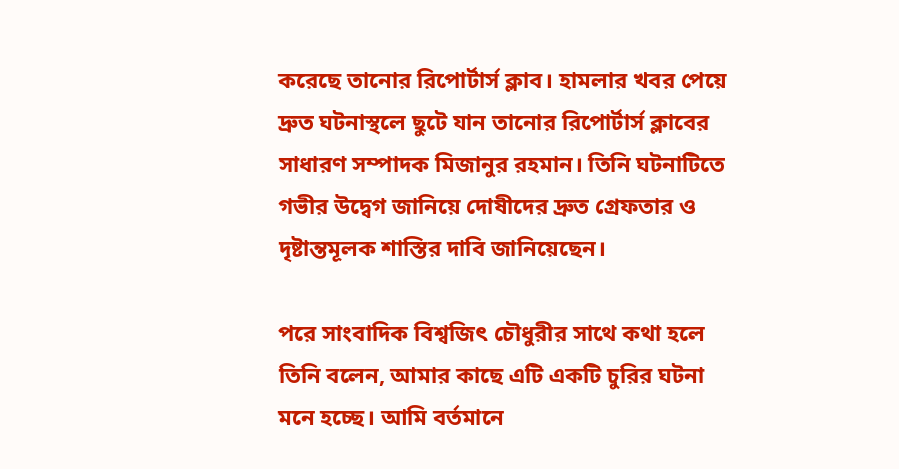করেছে তানোর রিপোর্টার্স ক্লাব। হামলার খবর পেয়ে দ্রুত ঘটনাস্থলে ছুটে যান তানোর রিপোর্টার্স ক্লাবের সাধারণ সম্পাদক মিজানুর রহমান। তিনি ঘটনাটিতে গভীর উদ্বেগ জানিয়ে দোষীদের দ্রুত গ্রেফতার ও দৃষ্টান্তমূলক শাস্তির দাবি জানিয়েছেন।

পরে সাংবাদিক বিশ্বজিৎ চৌধুরীর সাথে কথা হলে তিনি বলেন, আমার কাছে এটি একটি চুরির ঘটনা মনে হচ্ছে। আমি বর্তমানে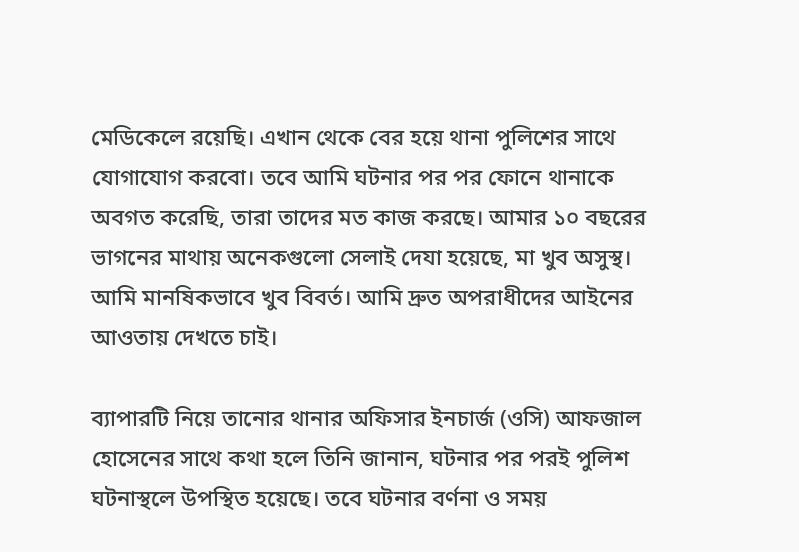মেডিকেলে রয়েছি। এখান থেকে বের হয়ে থানা পুলিশের সাথে যোগাযোগ করবো। তবে আমি ঘটনার পর পর ফোনে থানাকে অবগত করেছি, তারা তাদের মত কাজ করছে। আমার ১০ বছরের ভাগনের মাথায় অনেকগুলো সেলাই দেযা হয়েছে, মা খুব অসুস্থ। আমি মানষিকভাবে খুব বিবর্ত। আমি দ্রুত অপরাধীদের আইনের আওতায় দেখতে চাই।

ব্যাপারটি নিয়ে তানোর থানার অফিসার ইনচার্জ (ওসি) আফজাল হোসেনের সাথে কথা হলে তিনি জানান, ঘটনার পর পরই পুলিশ ঘটনাস্থলে উপস্থিত হয়েছে। তবে ঘটনার বর্ণনা ও সময়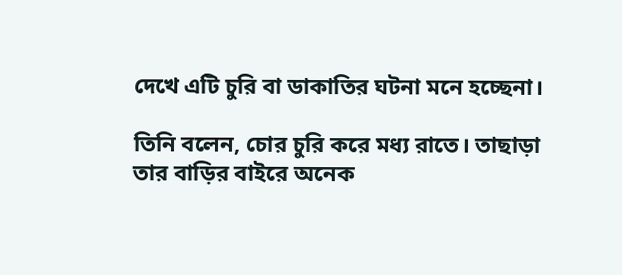দেখে এটি চুরি বা ডাকাতির ঘটনা মনে হচ্ছেনা।

তিনি বলেন, চোর চুরি করে মধ্য রাতে। তাছাড়া তার বাড়ির বাইরে অনেক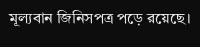মূল্যবান জিনিসপত্র পড়ে রয়েছে।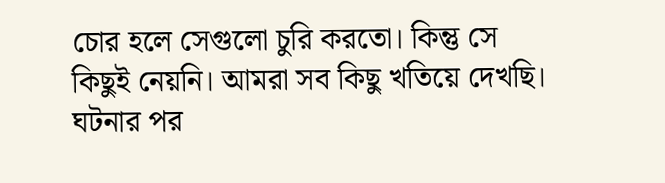চোর হলে সেগুলো চুরি করতো। কিন্তু সে কিছুই নেয়নি। আমরা সব কিছু খতিয়ে দেখছি। ঘটনার পর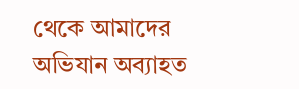থেকে আমাদের অভিযান অব্যাহত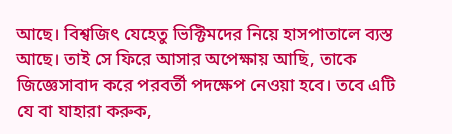আছে। বিশ্বজিৎ যেহেতু ভিক্টিমদের নিয়ে হাসপাতালে ব্যস্ত আছে। তাই সে ফিরে আসার অপেক্ষায় আছি, তাকে জিজ্ঞেসাবাদ করে পরবর্তী পদক্ষেপ নেওয়া হবে। তবে এটি যে বা যাহারা করুক,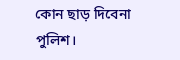কোন ছাড় দিবেনা পুলিশ।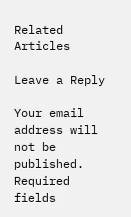Related Articles

Leave a Reply

Your email address will not be published. Required fields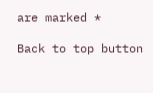are marked *

Back to top button